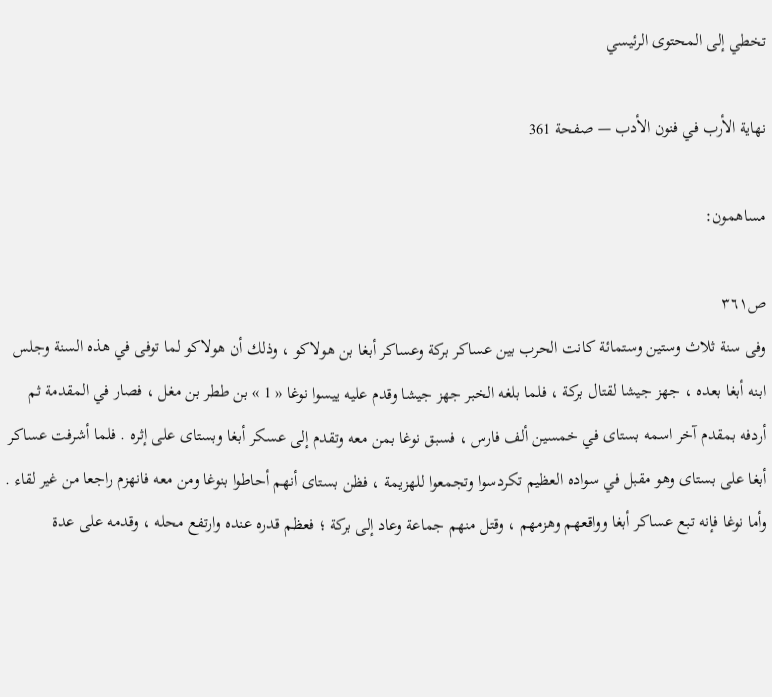تخطي إلى المحتوى الرئيسي

نهاية الأرب في فنون الأدب — صفحة 361

مساهمون:

ص٣٦١
وفى سنة ثلاث وستين وستمائة كانت الحرب بين عساكر بركة وعساكر أبغا بن هولاكو ، وذلك أن هولاكو لما توفى في هذه السنة وجلس ابنه أبغا بعده ، جهز جيشا لقتال بركة ، فلما بلغه الخبر جهز جيشا وقدم عليه ييسوا نوغا « 1 » بن ططر بن مغل ، فصار في المقدمة ثم أردفه بمقدم آخر اسمه بستاى في خمسين ألف فارس ، فسبق نوغا بمن معه وتقدم إلى عسكر أبغا وبستاى على إثره . فلما أشرفت عساكر أبغا على بستاى وهو مقبل في سواده العظيم تكردسوا وتجمعوا للهزيمة ، فظن بستاى أنهم أحاطوا بنوغا ومن معه فانهزم راجعا من غير لقاء . وأما نوغا فإنه تبع عساكر أبغا وواقعهم وهزمهم ، وقتل منهم جماعة وعاد إلى بركة ؛ فعظم قدره عنده وارتفع محله ، وقدمه على عدة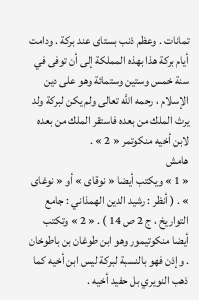تمانات . وعظم ذنب بستاى عند بركة . ودامت أيام بركة هذا بهذه المملكة إلى أن توفى في سنة خمس وستين وستمائة وهو على دين الإسلام ، رحمه اللَّه تعالى ولم يكن لبركة ولد يرث الملك من بعده فاستقر الملك من بعده لابن أخيه منكوتمر « 2 » .
هامش
« 1 » ويكتب أيضا « نوقاى » أو « نوغاى » . ( أنظر : رشيد الدين الهمذاني : جامع التواريخ ، ج 2 ص 14 ) . « 2 » وتكتب أيضا منكوتيمور وهو ابن طوغان بن باطوخان . وإذن فهو بالنسبة لبركة ليس ابن أخيه كما ذهب النويري بل حفيد أخيه .